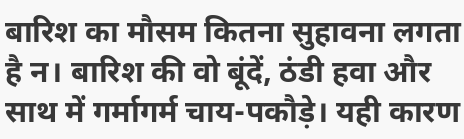बारिश का मौसम कितना सुहावना लगता है न। बारिश की वो बूंदें, ठंडी हवा और साथ में गर्मागर्म चाय-पकौड़े। यही कारण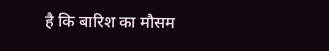है कि बारिश का मौसम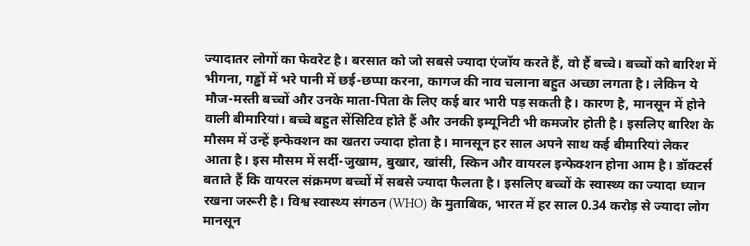ज्यादातर लोगों का फेवरेट है। बरसात को जो सबसे ज्यादा एंजॉय करते हैं, वो हैं बच्चे। बच्चों को बारिश में भीगना, गड्ढों में भरे पानी में छई-छप्पा करना, कागज की नाव चलाना बहुत अच्छा लगता है। लेकिन ये मौज-मस्ती बच्चों और उनके माता-पिता के लिए कई बार भारी पड़ सकती है। कारण है, मानसून में होने वाली बीमारियां। बच्चे बहुत सेंसिटिव होते हैं और उनकी इम्यूनिटी भी कमजोर होती है। इसलिए बारिश के मौसम में उन्हें इन्फेक्शन का खतरा ज्यादा होता है। मानसून हर साल अपने साथ कई बीमारियां लेकर आता है। इस मौसम में सर्दी-जुखाम, बुखार, खांसी, स्किन और वायरल इन्फेक्शन होना आम है। डॉक्टर्स बताते हैं कि वायरल संक्रमण बच्चों में सबसे ज्यादा फैलता है। इसलिए बच्चों के स्वास्थ्य का ज्यादा ध्यान रखना जरूरी है। विश्व स्वास्थ्य संगठन (WHO) के मुताबिक, भारत में हर साल 0.34 करोड़ से ज्यादा लोग मानसून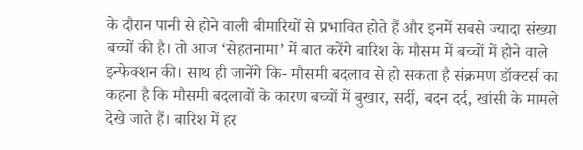के दौरान पानी से होने वाली बीमारियों से प्रभावित होते हैं और इनमें सबसे ज्यादा संख्या बच्चों की है। तो आज ‘सेहतनामा’ में बात करेंगे बारिश के मौसम में बच्चों में होने वाले इन्फेक्शन की। साथ ही जानेंगे कि- मौसमी बदलाव से हो सकता है संक्रमण डॉक्टर्स का कहना है कि मौसमी बदलावों के कारण बच्चों में बुखार, सर्दी, बदन दर्द, खांसी के मामले देखे जाते हैं। बारिश में हर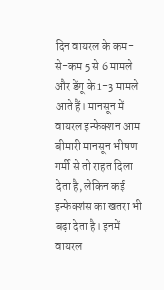दिन वायरल के कम-से-कम 5 से 6 मामले और डेंगू के 1-3 मामले आते हैं। मानसून में वायरल इन्फेक्शन आम बीमारी मानसून भीषण गर्मी से तो राहत दिला देता है, लेकिन कई इन्फेक्शंस का खतरा भी बढ़ा देता है। इनमें वायरल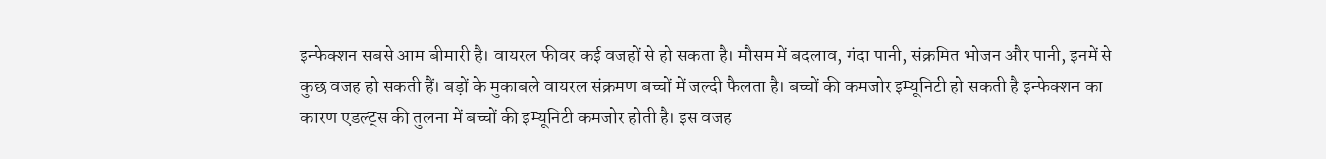इन्फेक्शन सबसे आम बीमारी है। वायरल फीवर कई वजहों से हो सकता है। मौसम में बदलाव, गंदा पानी, संक्रमित भोजन और पानी, इनमें से कुछ वजह हो सकती हैं। बड़ों के मुकाबले वायरल संक्रमण बच्चों में जल्दी फैलता है। बच्चों की कमजोर इम्यूनिटी हो सकती है इन्फेक्शन का कारण एडल्ट्स की तुलना में बच्चों की इम्यूनिटी कमजोर होती है। इस वजह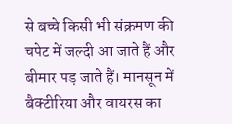से बच्चे किसी भी संक्रमण की चपेट में जल्दी आ जाते हैं और बीमार पड़ जाते हैं। मानसून में बैक्टीरिया और वायरस का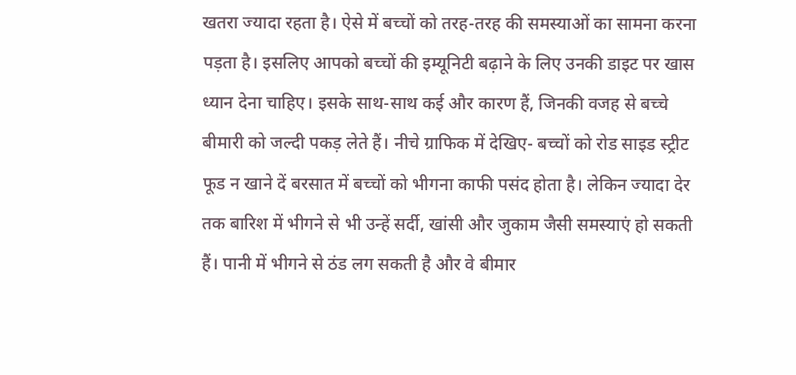खतरा ज्यादा रहता है। ऐसे में बच्चों को तरह-तरह की समस्याओं का सामना करना पड़ता है। इसलिए आपको बच्चों की इम्यूनिटी बढ़ाने के लिए उनकी डाइट पर खास ध्यान देना चाहिए। इसके साथ-साथ कई और कारण हैं, जिनकी वजह से बच्चे बीमारी को जल्दी पकड़ लेते हैं। नीचे ग्राफिक में देखिए- बच्चों को रोड साइड स्ट्रीट फूड न खाने दें बरसात में बच्चों को भीगना काफी पसंद होता है। लेकिन ज्यादा देर तक बारिश में भीगने से भी उन्हें सर्दी, खांसी और जुकाम जैसी समस्याएं हो सकती हैं। पानी में भीगने से ठंड लग सकती है और वे बीमार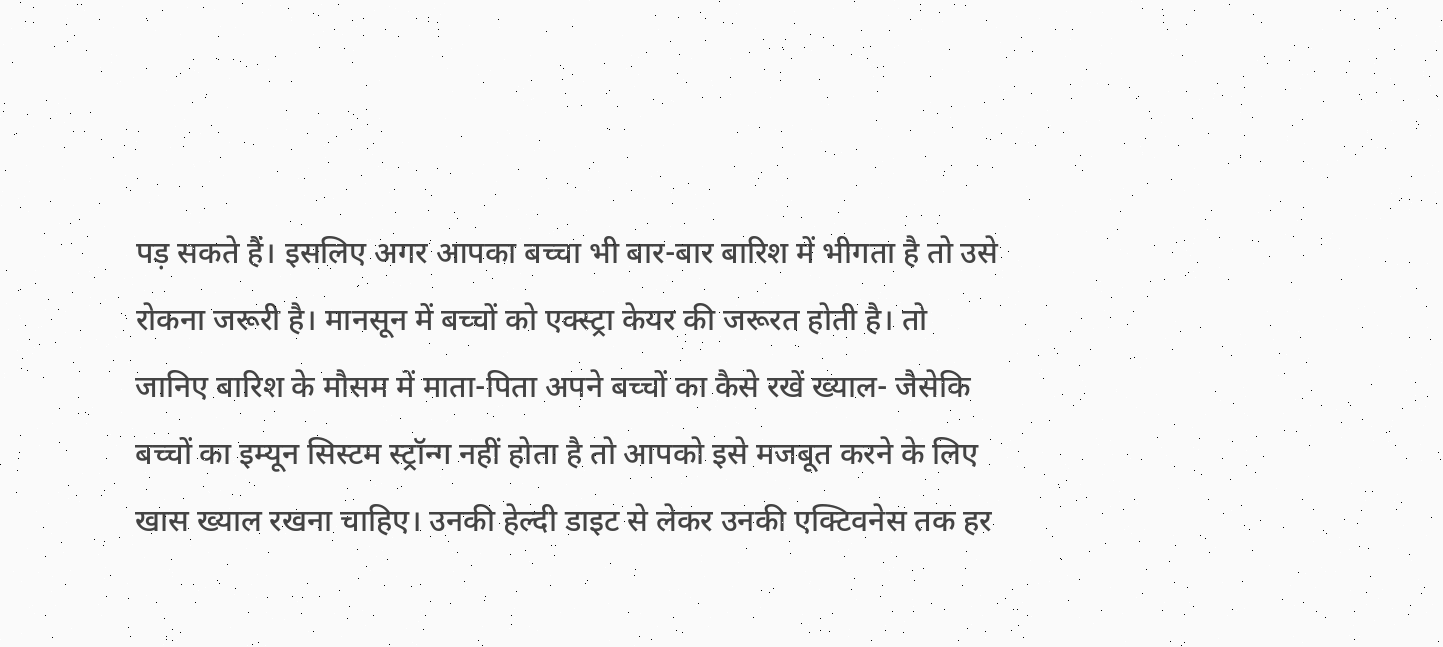पड़ सकते हैं। इसलिए अगर आपका बच्चा भी बार-बार बारिश में भीगता है तो उसे रोकना जरूरी है। मानसून में बच्चों को एक्स्ट्रा केयर की जरूरत होती है। तो जानिए बारिश के मौसम में माता-पिता अपने बच्चों का कैसे रखें ख्याल- जैसेकि बच्चों का इम्यून सिस्टम स्ट्रॉन्ग नहीं होता है तो आपको इसे मजबूत करने के लिए खास ख्याल रखना चाहिए। उनकी हेल्दी डाइट से लेकर उनकी एक्टिवनेस तक हर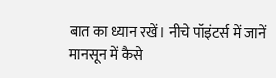बात का ध्यान रखें। नीचे पॉइंटर्स में जानें मानसून में कैसे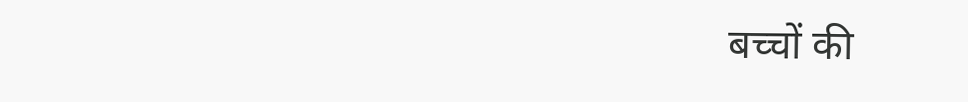बच्चों की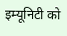इम्यूनिटी को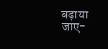बढ़ाया जाए-